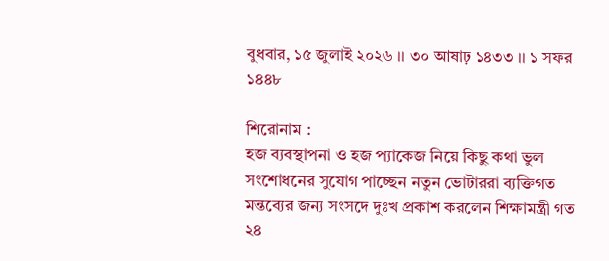বুধবার, ১৫ জুলাই ২০২৬ ।। ৩০ আষাঢ় ১৪৩৩ ।। ১ সফর ১৪৪৮

শিরোনাম :
হজ ব্যবস্থাপনা ও হজ প্যাকেজ নিয়ে কিছু কথা ভুল সংশোধনের সুযোগ পাচ্ছেন নতুন ভোটাররা ব্যক্তিগত মন্তব্যের জন্য সংসদে দুঃখ প্রকাশ করলেন শিক্ষামন্ত্রী গত ২৪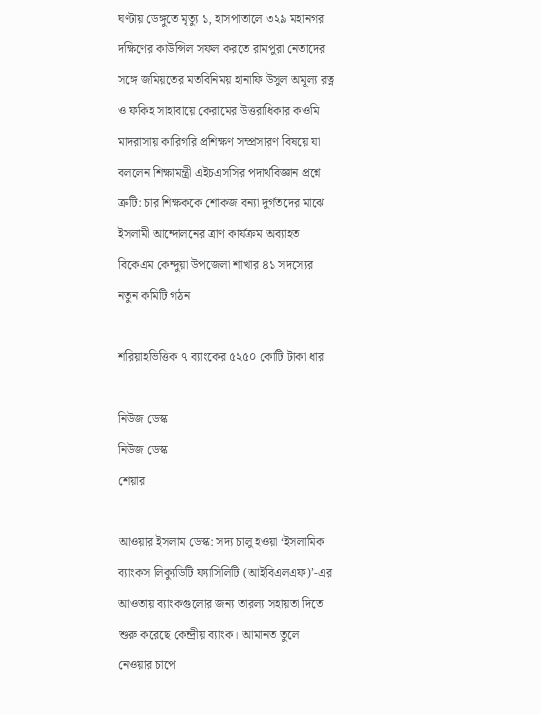ঘণ্টায় ডেঙ্গুতে মৃত্যু ১, হাসপাতালে ৩২৯ মহানগর দক্ষিণের কাউন্সিল সফল করতে রামপুরা নেতাদের সঙ্গে জমিয়তের মতবিনিময় হানাফি উসুল অমূল্য রত্ন ও ফকিহ সাহাবায়ে কেরামের উত্তরাধিকার কওমি মাদরাসায় কারিগরি প্রশিক্ষণ সম্প্রসারণ বিষয়ে যা বললেন শিক্ষামন্ত্রী এইচএসসির পদার্থবিজ্ঞান প্রশ্নে ত্রুটি: চার শিক্ষককে শোকজ বন্যা দুর্গতদের মাঝে ইসলামী আন্দোলনের ত্রাণ কার্যক্রম অব্যাহত বিকেএম কেন্দুয়া উপজেলা শাখার ৪১ সদস্যের নতুন কমিটি গঠন

শরিয়াহভিত্তিক ৭ ব্যাংকের ৫২৫০ কোটি টাকা ধার

নিউজ ডেস্ক
নিউজ ডেস্ক
শেয়ার

আওয়ার ইসলাম ডেস্ক: সদ্য চালু হওয়া ‘ইসলামিক ব্যাংকস লিক্যুডিটি ফ্যাসিলিটি (আইবিএলএফ)’-এর আওতায় ব্যাংকগুলোর জন্য তারল্য সহায়তা দিতে শুরু করেছে কেন্দ্রীয় ব্যাংক। আমানত তুলে নেওয়ার চাপে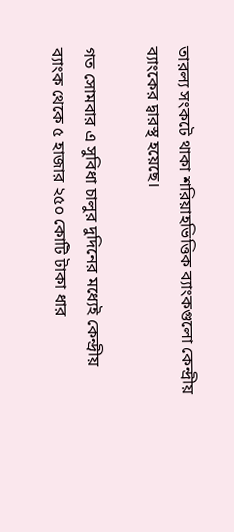তারল্য সংকটে থাকা শরিয়াহভিত্তিক ব্যাংকগুলো কেন্দ্রীয় ব্যাংকের দ্বারস্থ হয়েছে।

গত সোমবার এ সুবিধা চালুর দুদিনের মধ্যেই কেন্দ্রীয় ব্যাংক থেকে ৫ হাজার ২৫০ কোটি টাকা ধার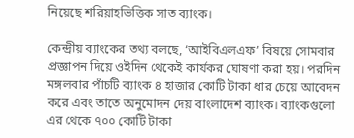নিয়েছে শরিয়াহভিত্তিক সাত ব্যাংক।

কেন্দ্রীয় ব্যাংকের তথ্য বলছে, ‘আইবিএলএফ’ বিষয়ে সোমবার প্রজ্ঞাপন দিয়ে ওইদিন থেকেই কার্যকর ঘোষণা করা হয়। পরদিন মঙ্গলবার পাঁচটি ব্যাংক ৪ হাজার কোটি টাকা ধার চেয়ে আবেদন করে এবং তাতে অনুমোদন দেয় বাংলাদেশ ব্যাংক। ব্যাংকগুলো এর থেকে ৭০০ কোটি টাকা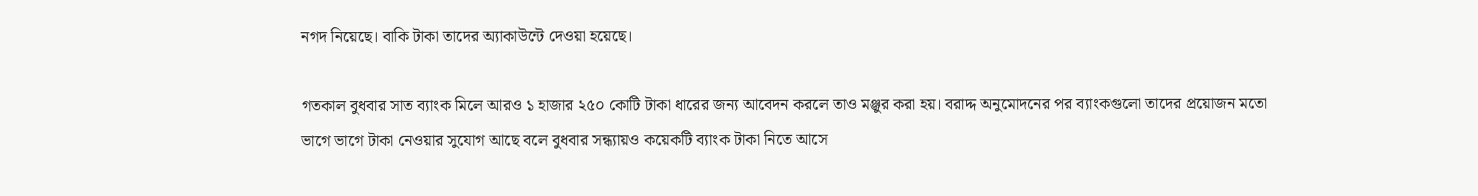নগদ নিয়েছে। বাকি টাকা তাদের অ্যাকাউন্টে দেওয়া হয়েছে।

গতকাল বুধবার সাত ব্যাংক মিলে আরও ১ হাজার ২৫০ কোটি টাকা ধারের জন্য আবেদন করলে তাও মঞ্জুর করা হয়। বরাদ্দ অনুমোদনের পর ব্যাংকগুলো তাদের প্রয়োজন মতো ভাগে ভাগে টাকা নেওয়ার সুযোগ আছে বলে বুধবার সন্ধ্যায়ও কয়েকটি ব্যাংক টাকা নিতে আসে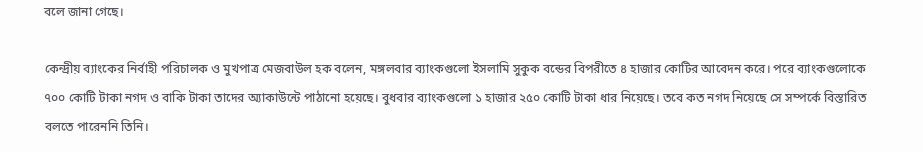বলে জানা গেছে।

কেন্দ্রীয় ব্যাংকের নির্বাহী পরিচালক ও মুখপাত্র মেজবাউল হক বলেন, মঙ্গলবার ব্যাংকগুলো ইসলামি সুকুক বন্ডের বিপরীতে ৪ হাজার কোটির আবেদন করে। পরে ব্যাংকগুলোকে ৭০০ কোটি টাকা নগদ ও বাকি টাকা তাদের অ্যাকাউন্টে পাঠানো হয়েছে। বুধবার ব্যাংকগুলো ১ হাজার ২৫০ কোটি টাকা ধার নিয়েছে। তবে কত নগদ নিয়েছে সে সম্পর্কে বিস্তারিত বলতে পারেননি তিনি।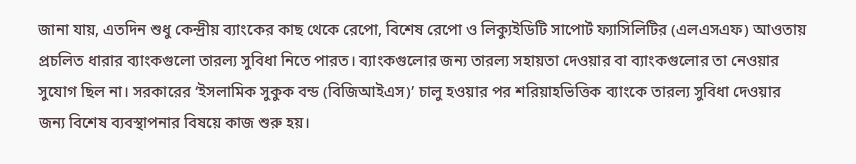জানা যায়, এতদিন শুধু কেন্দ্রীয় ব্যাংকের কাছ থেকে রেপো, বিশেষ রেপো ও লিক্যুইডিটি সাপোর্ট ফ্যাসিলিটির (এলএসএফ) আওতায় প্রচলিত ধারার ব্যাংকগুলো তারল্য সুবিধা নিতে পারত। ব্যাংকগুলোর জন্য তারল্য সহায়তা দেওয়ার বা ব্যাংকগুলোর তা নেওয়ার সুযোগ ছিল না। সরকারের ‘ইসলামিক সুকুক বন্ড (বিজিআইএস)’ চালু হওয়ার পর শরিয়াহভিত্তিক ব্যাংকে তারল্য সুবিধা দেওয়ার জন্য বিশেষ ব্যবস্থাপনার বিষয়ে কাজ শুরু হয়।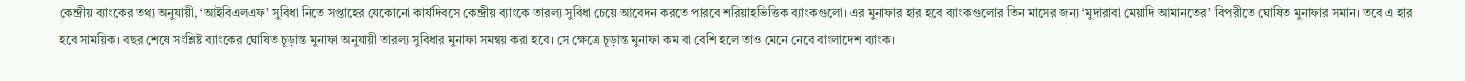কেন্দ্রীয় ব্যাংকের তথ্য অনুযায়ী, ‘আইবিএলএফ’ সুবিধা নিতে সপ্তাহের যেকোনো কার্যদিবসে কেন্দ্রীয় ব্যাংকে তারল্য সুবিধা চেয়ে আবেদন করতে পারবে শরিয়াহভিত্তিক ব্যাংকগুলো। এর মুনাফার হার হবে ব্যাংকগুলোর তিন মাসের জন্য ‘মুদারাবা মেয়াদি আমানতের’ বিপরীতে ঘোষিত মুনাফার সমান। তবে এ হার হবে সাময়িক। বছর শেষে সংশ্লিষ্ট ব্যাংকের ঘোষিত চূড়ান্ত মুনাফা অনুযায়ী তারল্য সুবিধার মুনাফা সমন্বয় করা হবে। সে ক্ষেত্রে চূড়ান্ত মুনাফা কম বা বেশি হলে তাও মেনে নেবে বাংলাদেশ ব্যাংক।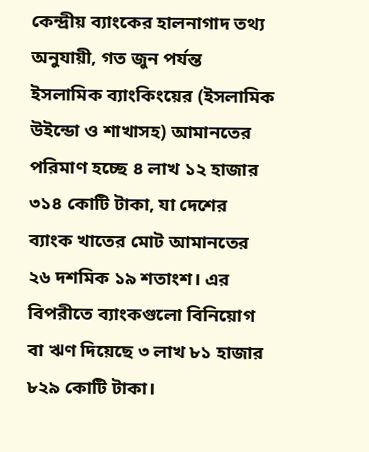কেন্দ্রীয় ব্যাংকের হালনাগাদ তথ্য অনুযায়ী, গত জুন পর্যন্ত ইসলামিক ব্যাংকিংয়ের (ইসলামিক উইন্ডো ও শাখাসহ) আমানতের পরিমাণ হচ্ছে ৪ লাখ ১২ হাজার ৩১৪ কোটি টাকা, যা দেশের ব্যাংক খাতের মোট আমানতের ২৬ দশমিক ১৯ শতাংশ। এর বিপরীতে ব্যাংকগুলো বিনিয়োগ বা ঋণ দিয়েছে ৩ লাখ ৮১ হাজার ৮২৯ কোটি টাকা।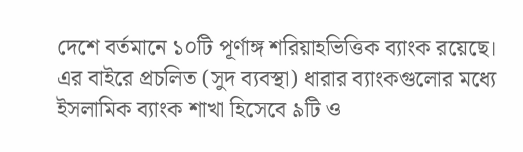দেশে বর্তমানে ১০টি পূর্ণাঙ্গ শরিয়াহভিত্তিক ব্যাংক রয়েছে। এর বাইরে প্রচলিত (সুদ ব্যবস্থা) ধারার ব্যাংকগুলোর মধ্যে ইসলামিক ব্যাংক শাখা হিসেবে ৯টি ও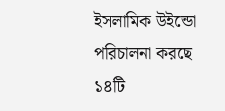ইসলামিক উইন্ডো পরিচালনা করছে ১৪টি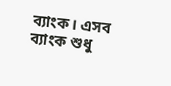ব্যাংক। এসব ব্যাংক শুধু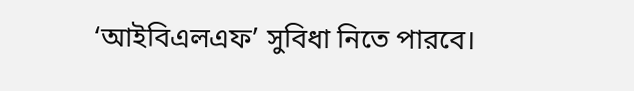‘আইবিএলএফ’ সুবিধা নিতে পারবে।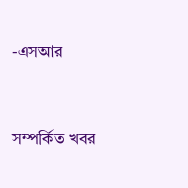-এসআর


সম্পর্কিত খবর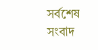সর্বশেষ সংবাদ